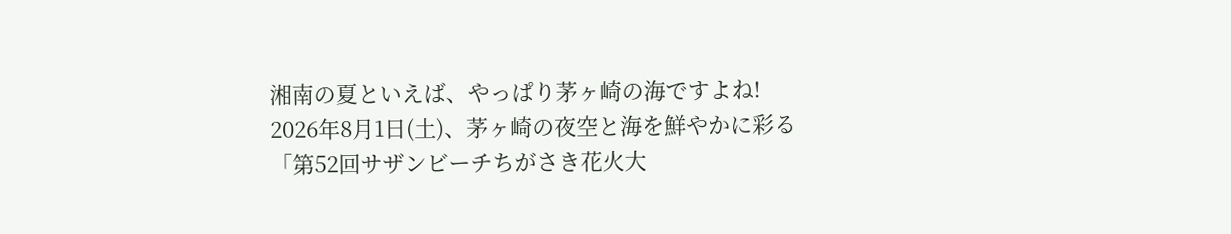湘南の夏といえば、やっぱり茅ヶ崎の海ですよね!
2026年8月1日(土)、茅ヶ崎の夜空と海を鮮やかに彩る「第52回サザンビーチちがさき花火大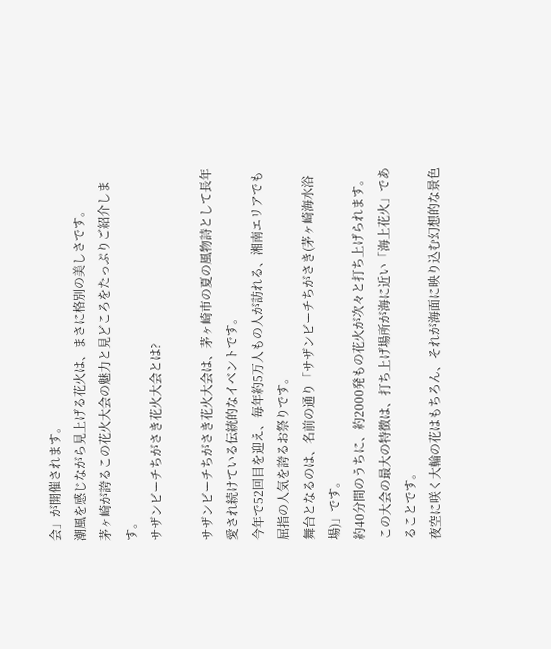会」が開催されます。
潮風を感じながら見上げる花火は、まさに格別の美しさです。
茅ヶ崎が誇るこの花火大会の魅力と見どころをたっぷりご紹介します。
サザンビーチちがさき花火大会とは?

サザンビーチちがさき花火大会は、茅ヶ崎市の夏の風物詩として長年愛され続けている伝統的なイベントです。
今年で52回目を迎え、毎年約5万人もの人が訪れる、湘南エリアでも屈指の人気を誇るお祭りです。
舞台となるのは、名前の通り「サザンビーチちがさき(茅ヶ崎海水浴場)」です。
約40分間のうちに、約2000発もの花火が次々と打ち上げられます。
この大会の最大の特徴は、打ち上げ場所が海に近い「海上花火」であることです。
夜空に咲く大輪の花はもちろん、それが海面に映り込む幻想的な景色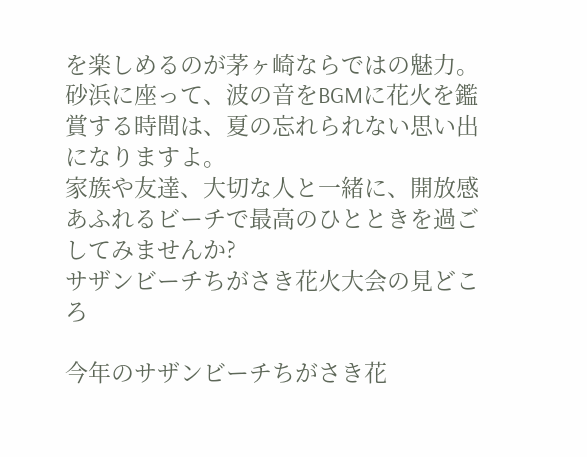を楽しめるのが茅ヶ崎ならではの魅力。
砂浜に座って、波の音をBGMに花火を鑑賞する時間は、夏の忘れられない思い出になりますよ。
家族や友達、大切な人と一緒に、開放感あふれるビーチで最高のひとときを過ごしてみませんか?
サザンビーチちがさき花火大会の見どころ

今年のサザンビーチちがさき花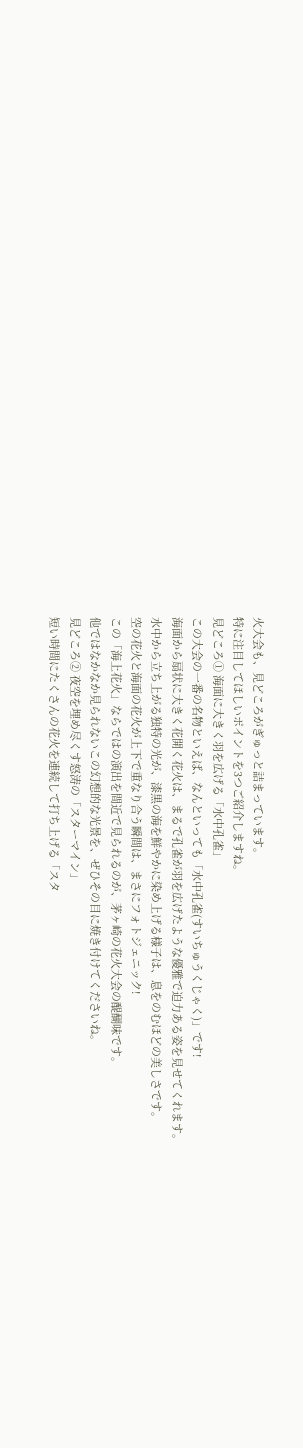火大会も、見どころがぎゅっと詰まっています。
特に注目してほしいポイントを3つご紹介しますね。
見どころ① 海面に大きく羽を広げる「水中孔雀」
この大会の一番の名物といえば、なんといっても「水中孔雀(すいちゅうくじゃく)」です!
海面から扇状に大きく花開く花火は、まるで孔雀が羽を広げたような優雅で迫力ある姿を見せてくれます。
水中から立ち上がる独特の光が、漆黒の海を鮮やかに染め上げる様子は、息をのむほどの美しさです。
空の花火と海面の花火が上下で重なり合う瞬間は、まさにフォトジェニック!
この「海上花火」ならではの演出を間近で見られるのが、茅ヶ崎の花火大会の醍醐味です。
他ではなかなか見られないこの幻想的な光景を、ぜひその目に焼き付けてくださいね。
見どころ② 夜空を埋め尽くす怒涛の「スターマイン」
短い時間にたくさんの花火を連続して打ち上げる「スタ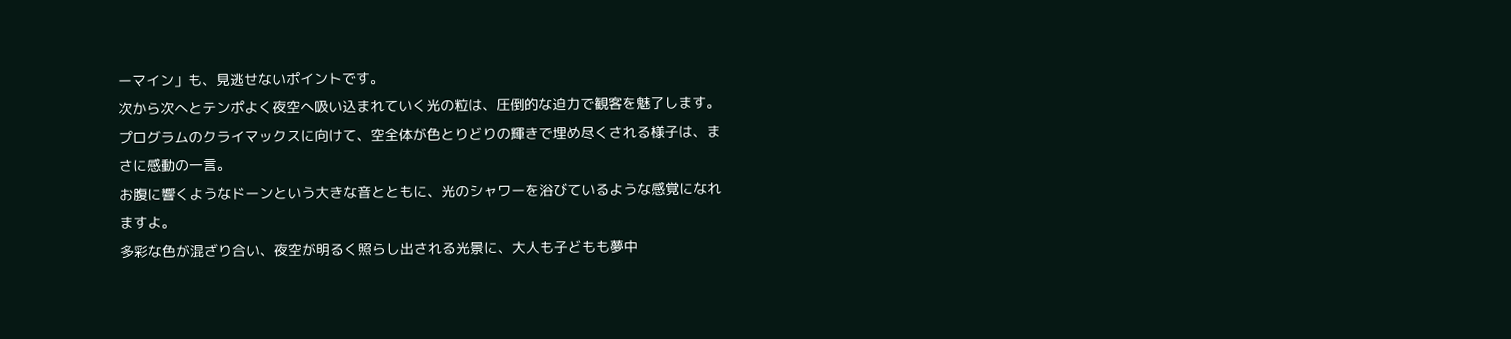ーマイン」も、見逃せないポイントです。
次から次へとテンポよく夜空へ吸い込まれていく光の粒は、圧倒的な迫力で観客を魅了します。
プログラムのクライマックスに向けて、空全体が色とりどりの輝きで埋め尽くされる様子は、まさに感動の一言。
お腹に響くようなドーンという大きな音とともに、光のシャワーを浴びているような感覚になれますよ。
多彩な色が混ざり合い、夜空が明るく照らし出される光景に、大人も子どもも夢中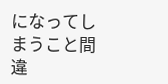になってしまうこと間違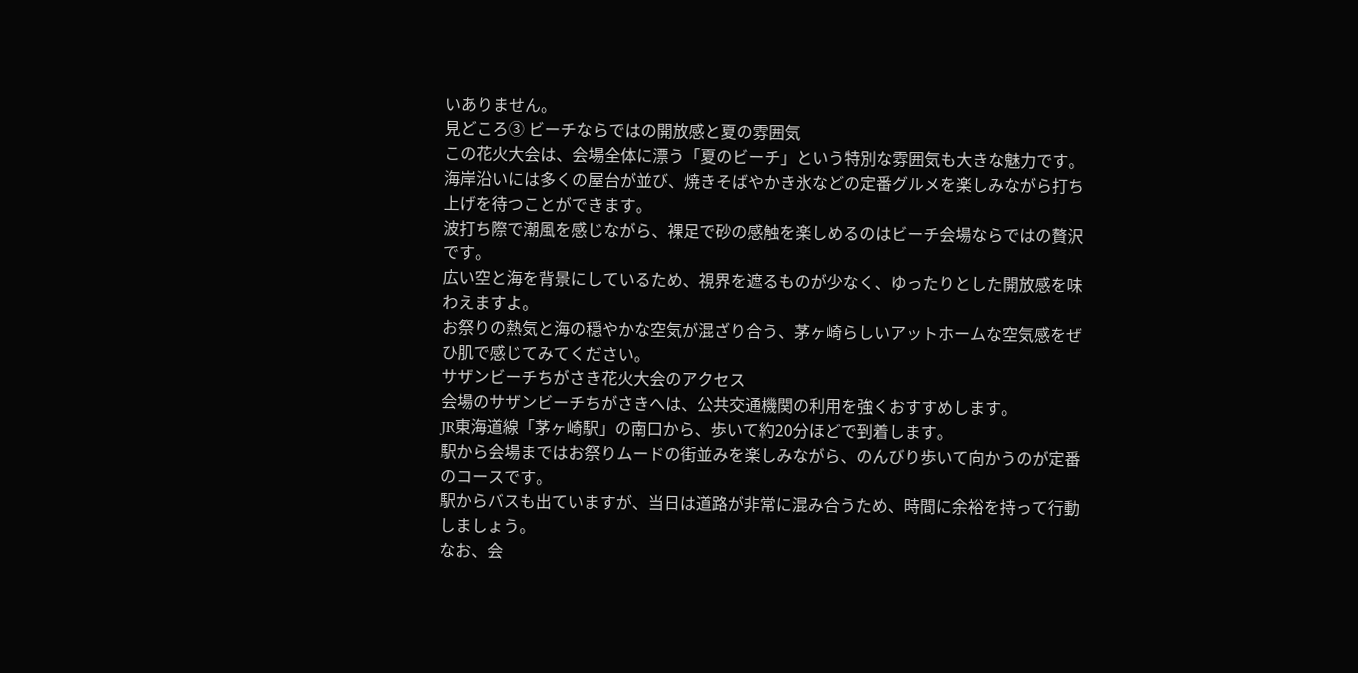いありません。
見どころ③ ビーチならではの開放感と夏の雰囲気
この花火大会は、会場全体に漂う「夏のビーチ」という特別な雰囲気も大きな魅力です。
海岸沿いには多くの屋台が並び、焼きそばやかき氷などの定番グルメを楽しみながら打ち上げを待つことができます。
波打ち際で潮風を感じながら、裸足で砂の感触を楽しめるのはビーチ会場ならではの贅沢です。
広い空と海を背景にしているため、視界を遮るものが少なく、ゆったりとした開放感を味わえますよ。
お祭りの熱気と海の穏やかな空気が混ざり合う、茅ヶ崎らしいアットホームな空気感をぜひ肌で感じてみてください。
サザンビーチちがさき花火大会のアクセス
会場のサザンビーチちがさきへは、公共交通機関の利用を強くおすすめします。
JR東海道線「茅ヶ崎駅」の南口から、歩いて約20分ほどで到着します。
駅から会場まではお祭りムードの街並みを楽しみながら、のんびり歩いて向かうのが定番のコースです。
駅からバスも出ていますが、当日は道路が非常に混み合うため、時間に余裕を持って行動しましょう。
なお、会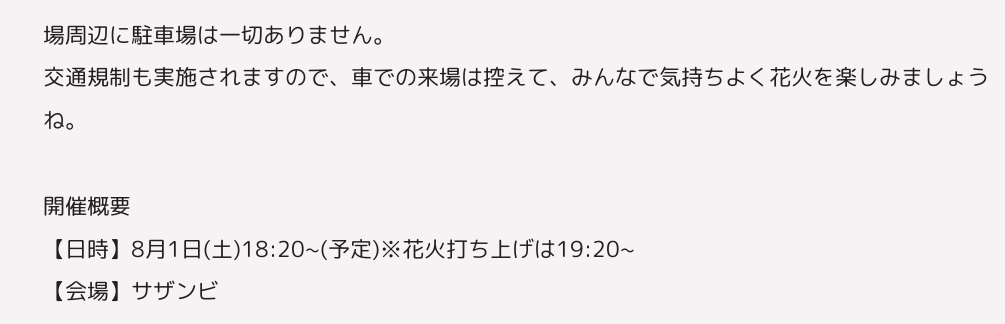場周辺に駐車場は一切ありません。
交通規制も実施されますので、車での来場は控えて、みんなで気持ちよく花火を楽しみましょうね。

開催概要
【日時】8月1日(土)18:20~(予定)※花火打ち上げは19:20~
【会場】サザンビ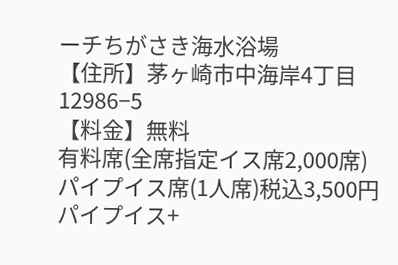ーチちがさき海水浴場
【住所】茅ヶ崎市中海岸4丁目12986−5
【料金】無料
有料席(全席指定イス席2,000席)
パイプイス席(1人席)税込3,500円
パイプイス+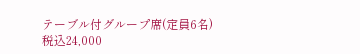テーブル付グループ席(定員6名)税込24,000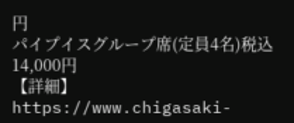円
パイプイスグループ席(定員4名)税込14,000円
【詳細】https://www.chigasaki-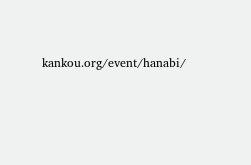kankou.org/event/hanabi/